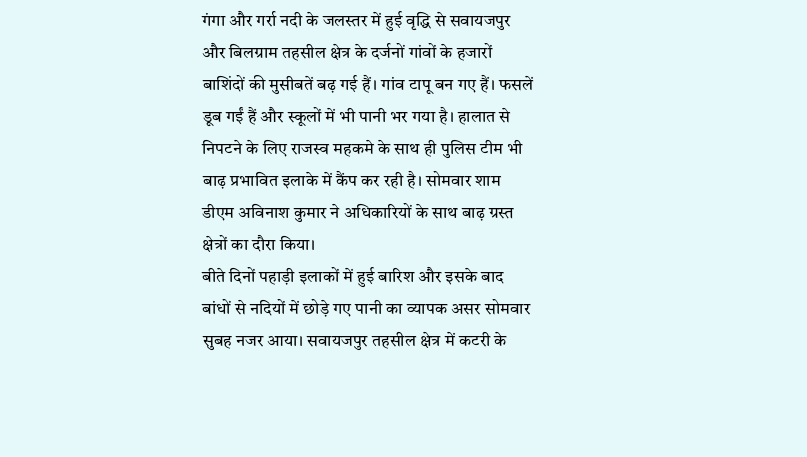गंगा और गर्रा नदी के जलस्तर में हुई वृद्धि से सवायजपुर और बिलग्राम तहसील क्षेत्र के दर्जनों गांवों के हजारों बाशिंदों की मुसीबतें बढ़ गई हैं। गांव टापू बन गए हैं। फसलें डूब गईं हैं और स्कूलों में भी पानी भर गया है। हालात से निपटने के लिए राजस्व महकमे के साथ ही पुलिस टीम भी बाढ़ प्रभावित इलाके में कैंप कर रही है। सोमवार शाम डीएम अविनाश कुमार ने अधिकारियों के साथ बाढ़ ग्रस्त क्षेत्रों का दौरा किया।
बीते दिनों पहाड़ी इलाकों में हुई बारिश और इसके बाद बांधों से नदियों में छोड़े गए पानी का व्यापक असर सोमवार सुबह नजर आया। सवायजपुर तहसील क्षेत्र में कटरी के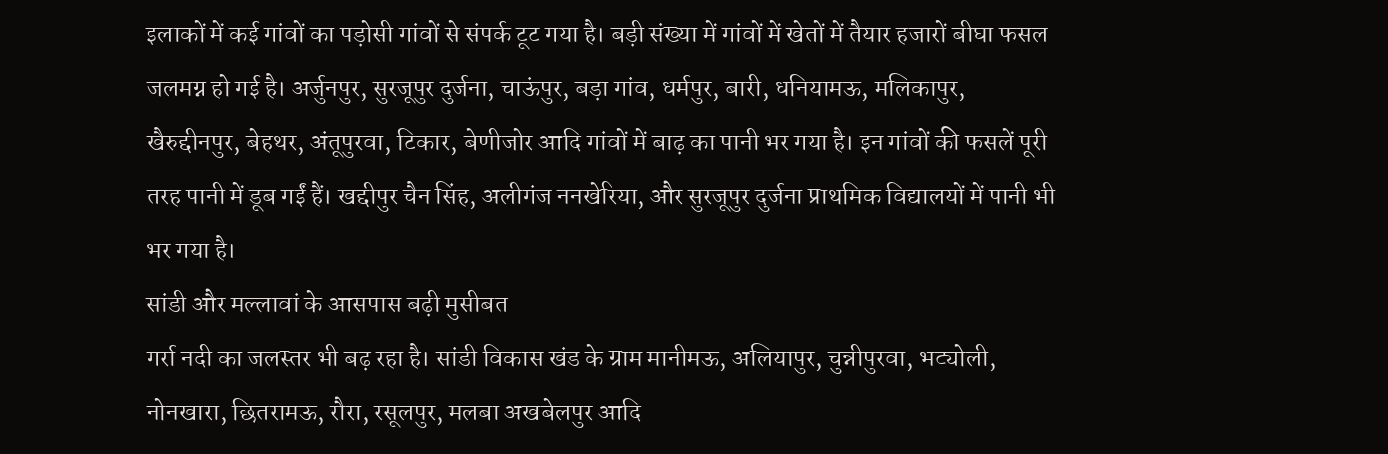इलाकों में कई गांवों का पड़ोसी गांवों से संपर्क टूट गया है। बड़ी संख्या में गांवों में खेतों में तैयार हजारों बीघा फसल जलमग्न हो गई है। अर्जुनपुर, सुरजूपुर दुर्जना, चाऊंपुर, बड़ा गांव, धर्मपुर, बारी, धनियामऊ, मलिकापुर, खैरुद्दीनपुर, बेहथर, अंतूपुरवा, टिकार, बेणीजोर आदि गांवों में बाढ़ का पानी भर गया है। इन गांवों की फसलें पूरी तरह पानी में डूब गईं हैं। खद्दीपुर चैन सिंह, अलीगंज ननखेरिया, और सुरजूपुर दुर्जना प्राथमिक विद्यालयों में पानी भी भर गया है।
सांडी और मल्लावां के आसपास बढ़ी मुसीबत
गर्रा नदी का जलस्तर भी बढ़ रहा है। सांडी विकास खंड के ग्राम मानीमऊ, अलियापुर, चुन्नीपुरवा, भट्योली, नोनखारा, छितरामऊ, रौरा, रसूलपुर, मलबा अखबेलपुर आदि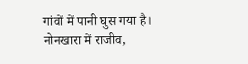गांवों में पानी घुस गया है। नोनखारा में राजीव,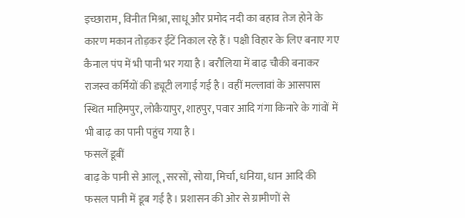इच्छाराम, विनीत मिश्रा, साधू और प्रमोद नदी का बहाव तेज होने के कारण मकान तोड़कर ईंटें निकाल रहे हैं। पक्षी विहार के लिए बनाए गए कैनाल पंप में भी पानी भर गया है। बरौलिया में बाढ़ चौकी बनाकर राजस्व कर्मियों की ड्यूटी लगाई गई है। वहीं मल्लावां के आसपास स्थित माहिमपुर, लोकैयापुर, शाहपुर, पवार आदि गंगा किनारे के गांवों में भी बाढ़ का पानी पहुंच गया है।
फसलें डूबीं
बाढ़ के पानी से आलू, सरसों, सोया, मिर्चा, धनिया, धान आदि की फसल पानी में डूब गई है। प्रशासन की ओर से ग्रामीणों से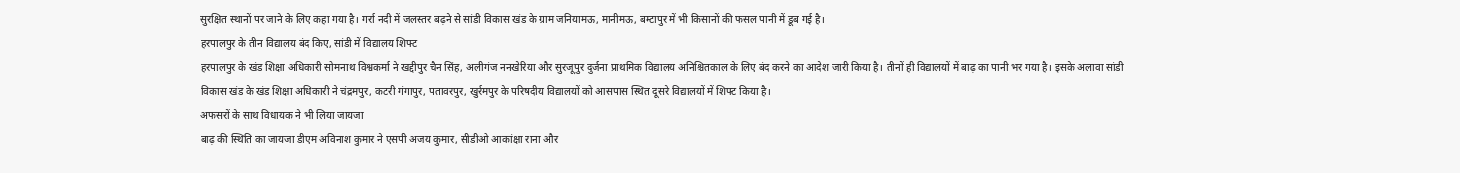सुरक्षित स्थानों पर जाने के लिए कहा गया है। गर्रा नदी में जलस्तर बढ़ने से सांडी विकास खंड के ग्राम जनियामऊ, मानीमऊ, बम्टापुर में भी किसानों की फसल पानी में डूब गई है।
हरपालपुर के तीन विद्यालय बंद किए, सांडी में विद्यालय शिफ्ट
हरपालपुर के खंड शिक्षा अधिकारी सोमनाथ विश्वकर्मा ने खद्दीपुर चैन सिंह, अलीगंज ननखेरिया और सुरजूपुर दुर्जना प्राथमिक विद्यालय अनिश्चितकाल के लिए बंद करने का आदेश जारी किया है। तीनों ही विद्यालयों में बाढ़ का पानी भर गया है। इसके अलावा सांडी विकास खंड के खंड शिक्षा अधिकारी ने चंद्रमपुर, कटरी गंगापुर, पतावरपुर, खुर्रमपुर के परिषदीय विद्यालयों को आसपास स्थित दूसरे विद्यालयों में शिफ्ट किया है।
अफसरों के साथ विधायक ने भी लिया जायजा
बाढ़ की स्थिति का जायजा डीएम अविनाश कुमार ने एसपी अजय कुमार, सीडीओ आकांक्षा राना और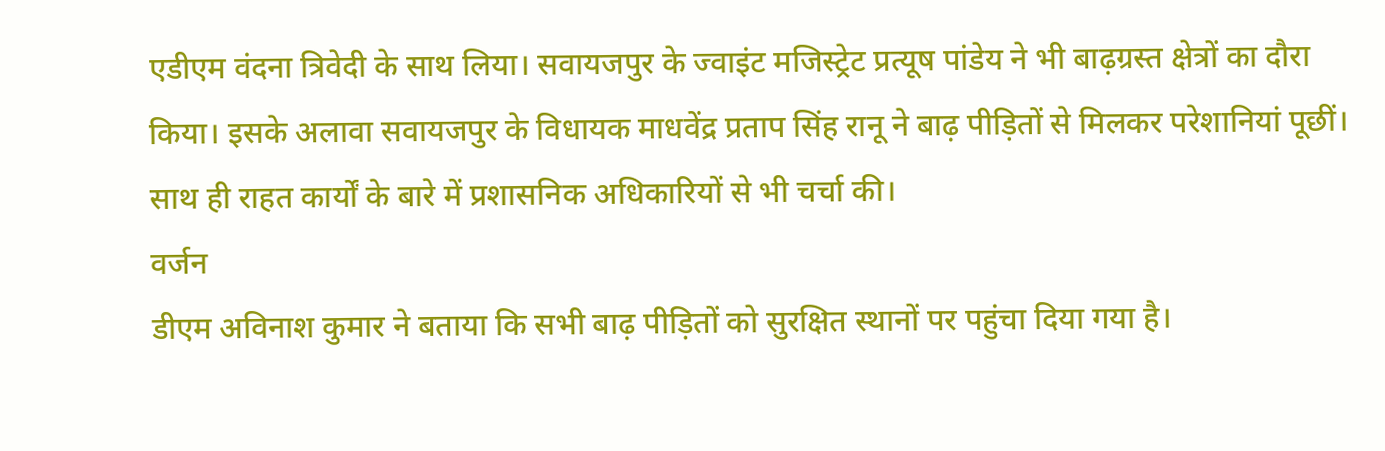एडीएम वंदना त्रिवेदी के साथ लिया। सवायजपुर के ज्वाइंट मजिस्ट्रेट प्रत्यूष पांडेय ने भी बाढ़ग्रस्त क्षेत्रों का दौरा किया। इसके अलावा सवायजपुर के विधायक माधवेंद्र प्रताप सिंह रानू ने बाढ़ पीड़ितों से मिलकर परेशानियां पूछीं। साथ ही राहत कार्यों के बारे में प्रशासनिक अधिकारियों से भी चर्चा की।
वर्जन
डीएम अविनाश कुमार ने बताया कि सभी बाढ़ पीड़ितों को सुरक्षित स्थानों पर पहुंचा दिया गया है।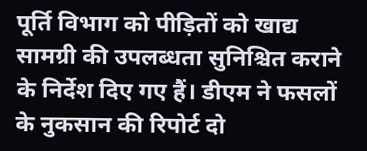पूर्ति विभाग को पीड़ितों को खाद्य सामग्री की उपलब्धता सुनिश्चित कराने के निर्देश दिए गए हैं। डीएम ने फसलों के नुकसान की रिपोर्ट दो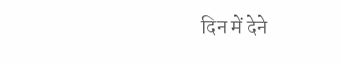दिन में देने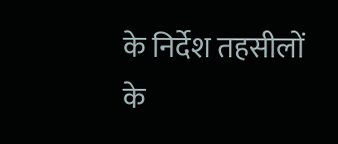के निर्देश तहसीलों के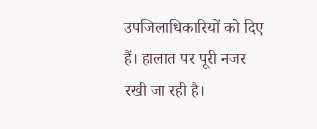उपजिलाधिकारियों को दिए हैं। हालात पर पूरी नजर रखी जा रही है।